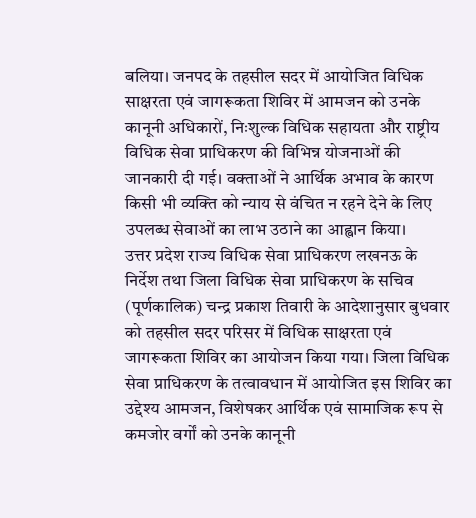बलिया। जनपद के तहसील सदर में आयोजित विधिक साक्षरता एवं जागरूकता शिविर में आमजन को उनके कानूनी अधिकारों, निःशुल्क विधिक सहायता और राष्ट्रीय विधिक सेवा प्राधिकरण की विभिन्न योजनाओं की जानकारी दी गई। वक्ताओं ने आर्थिक अभाव के कारण किसी भी व्यक्ति को न्याय से वंचित न रहने देने के लिए उपलब्ध सेवाओं का लाभ उठाने का आह्वान किया।
उत्तर प्रदेश राज्य विधिक सेवा प्राधिकरण लखनऊ के निर्देश तथा जिला विधिक सेवा प्राधिकरण के सचिव (पूर्णकालिक) चन्द्र प्रकाश तिवारी के आदेशानुसार बुधवार को तहसील सदर परिसर में विधिक साक्षरता एवं जागरूकता शिविर का आयोजन किया गया। जिला विधिक सेवा प्राधिकरण के तत्वावधान में आयोजित इस शिविर का उद्देश्य आमजन, विशेषकर आर्थिक एवं सामाजिक रूप से कमजोर वर्गों को उनके कानूनी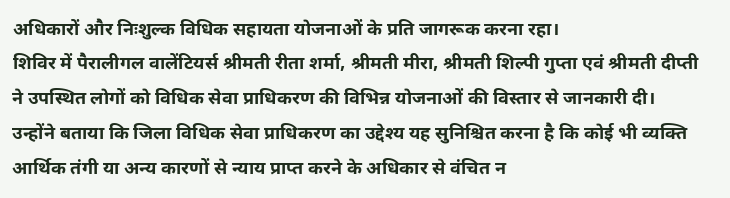अधिकारों और निःशुल्क विधिक सहायता योजनाओं के प्रति जागरूक करना रहा।
शिविर में पैरालीगल वालेंटियर्स श्रीमती रीता शर्मा, श्रीमती मीरा, श्रीमती शिल्पी गुप्ता एवं श्रीमती दीप्ती ने उपस्थित लोगों को विधिक सेवा प्राधिकरण की विभिन्न योजनाओं की विस्तार से जानकारी दी। उन्होंने बताया कि जिला विधिक सेवा प्राधिकरण का उद्देश्य यह सुनिश्चित करना है कि कोई भी व्यक्ति आर्थिक तंगी या अन्य कारणों से न्याय प्राप्त करने के अधिकार से वंचित न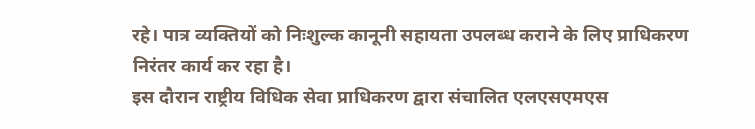रहे। पात्र व्यक्तियों को निःशुल्क कानूनी सहायता उपलब्ध कराने के लिए प्राधिकरण निरंतर कार्य कर रहा है।
इस दौरान राष्ट्रीय विधिक सेवा प्राधिकरण द्वारा संचालित एलएसएमएस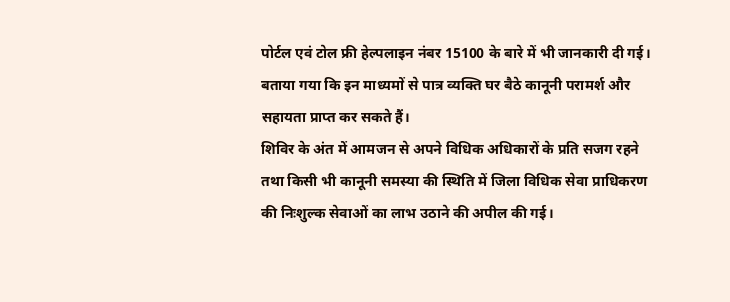पोर्टल एवं टोल फ्री हेल्पलाइन नंबर 15100 के बारे में भी जानकारी दी गई। बताया गया कि इन माध्यमों से पात्र व्यक्ति घर बैठे कानूनी परामर्श और सहायता प्राप्त कर सकते हैं।
शिविर के अंत में आमजन से अपने विधिक अधिकारों के प्रति सजग रहने तथा किसी भी कानूनी समस्या की स्थिति में जिला विधिक सेवा प्राधिकरण की निःशुल्क सेवाओं का लाभ उठाने की अपील की गई।